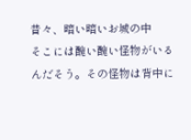昔々、暗い暗いお城の中
そこには醜い醜い怪物がいるんだそう。その怪物は背中に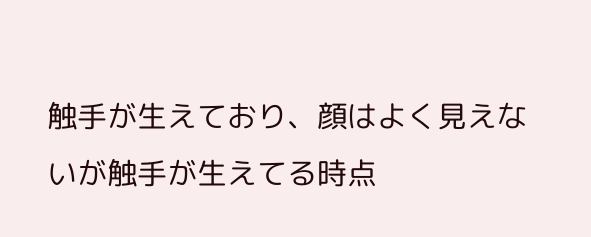触手が生えており、顔はよく見えないが触手が生えてる時点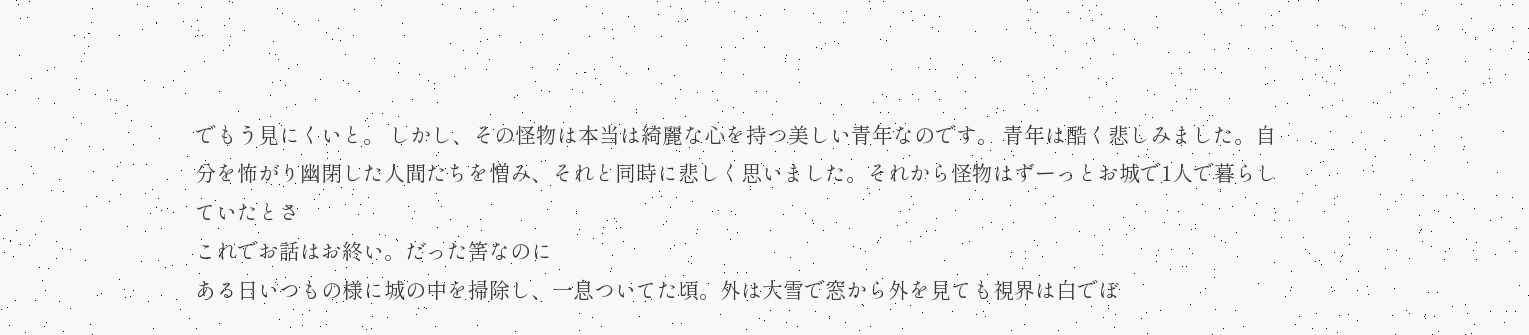でもう見にくいと。 しかし、その怪物は本当は綺麗な心を持つ美しい青年なのです。 青年は酷く悲しみました。自分を怖がり幽閉した人間たちを憎み、それと同時に悲しく思いました。それから怪物はずーっとお城で1人で暮らしていたとさ
これでお話はお終い。だった筈なのに
ある日いつもの様に城の中を掃除し、一息ついてた頃。外は大雪で窓から外を見ても視界は白でぼ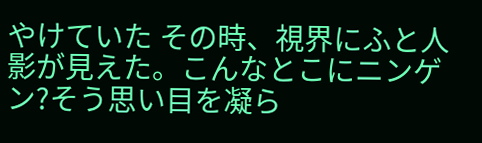やけていた その時、視界にふと人影が見えた。こんなとこにニンゲン?そう思い目を凝ら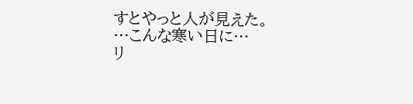すとやっと人が見えた。
…こんな寒い日に…
リ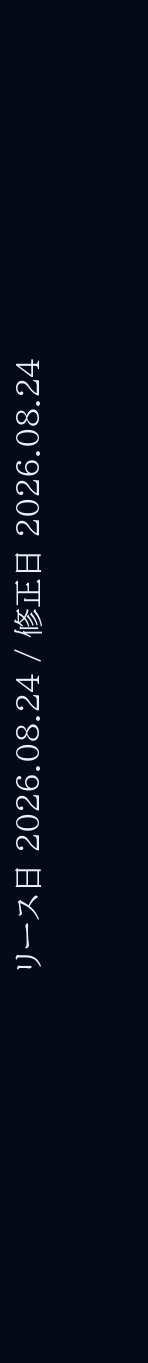リース日 2026.08.24 / 修正日 2026.08.24